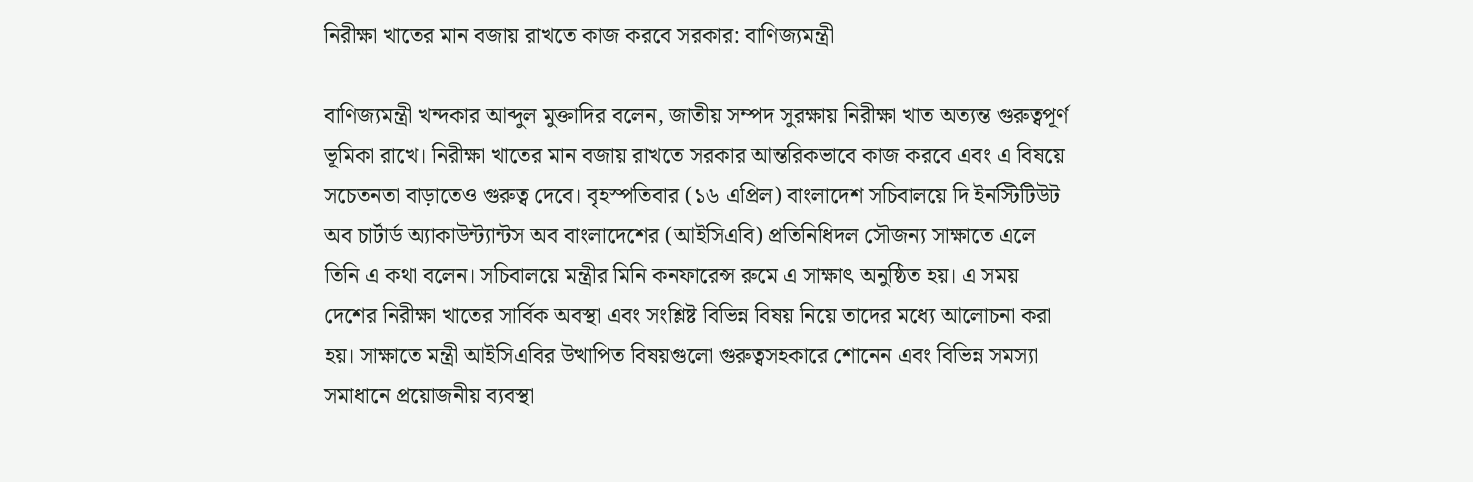নিরীক্ষা খাতের মান বজায় রাখতে কাজ করবে সরকার: বাণিজ্যমন্ত্রী

বাণিজ্যমন্ত্রী খন্দকার আব্দুল মুক্তাদির বলেন, জাতীয় সম্পদ সুরক্ষায় নিরীক্ষা খাত অত্যন্ত গুরুত্বপূর্ণ ভূমিকা রাখে। নিরীক্ষা খাতের মান বজায় রাখতে সরকার আন্তরিকভাবে কাজ করবে এবং এ বিষয়ে সচেতনতা বাড়াতেও গুরুত্ব দেবে। বৃহস্পতিবার (১৬ এপ্রিল) বাংলাদেশ সচিবালয়ে দি ইনস্টিটিউট অব চার্টার্ড অ্যাকাউন্ট্যান্টস অব বাংলাদেশের (আইসিএবি) প্রতিনিধিদল সৌজন্য সাক্ষাতে এলে তিনি এ কথা বলেন। সচিবালয়ে মন্ত্রীর মিনি কনফারেন্স রুমে এ সাক্ষাৎ অনুষ্ঠিত হয়। এ সময় দেশের নিরীক্ষা খাতের সার্বিক অবস্থা এবং সংশ্লিষ্ট বিভিন্ন বিষয় নিয়ে তাদের মধ্যে আলোচনা করা হয়। সাক্ষাতে মন্ত্রী আইসিএবির উত্থাপিত বিষয়গুলো গুরুত্বসহকারে শোনেন এবং বিভিন্ন সমস্যা সমাধানে প্রয়োজনীয় ব্যবস্থা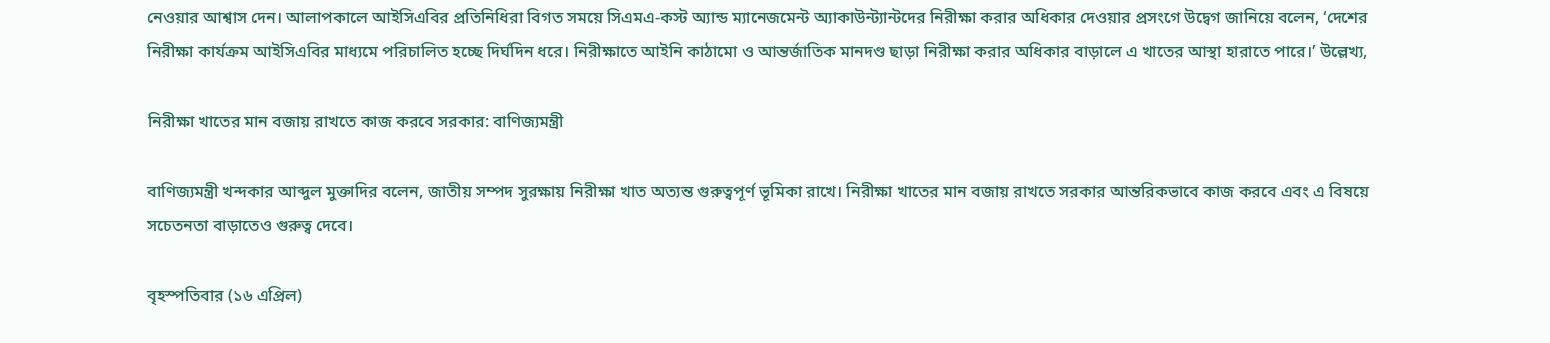নেওয়ার আশ্বাস দেন। আলাপকালে আইসিএবির প্রতিনিধিরা বিগত সময়ে সিএমএ-কস্ট অ্যান্ড ম্যানেজমেন্ট অ্যাকাউন্ট্যান্টদের নিরীক্ষা করার অধিকার দেওয়ার প্রসংগে উদ্বেগ জানিয়ে বলেন, ‘দেশের নিরীক্ষা কার্যক্রম আইসিএবির মাধ্যমে পরিচালিত হচ্ছে দির্ঘদিন ধরে। নিরীক্ষাতে আইনি কাঠামো ও আন্তর্জাতিক মানদণ্ড ছাড়া নিরীক্ষা করার অধিকার বাড়ালে এ খাতের আস্থা হারাতে পারে।’ উল্লেখ্য,

নিরীক্ষা খাতের মান বজায় রাখতে কাজ করবে সরকার: বাণিজ্যমন্ত্রী

বাণিজ্যমন্ত্রী খন্দকার আব্দুল মুক্তাদির বলেন, জাতীয় সম্পদ সুরক্ষায় নিরীক্ষা খাত অত্যন্ত গুরুত্বপূর্ণ ভূমিকা রাখে। নিরীক্ষা খাতের মান বজায় রাখতে সরকার আন্তরিকভাবে কাজ করবে এবং এ বিষয়ে সচেতনতা বাড়াতেও গুরুত্ব দেবে।

বৃহস্পতিবার (১৬ এপ্রিল)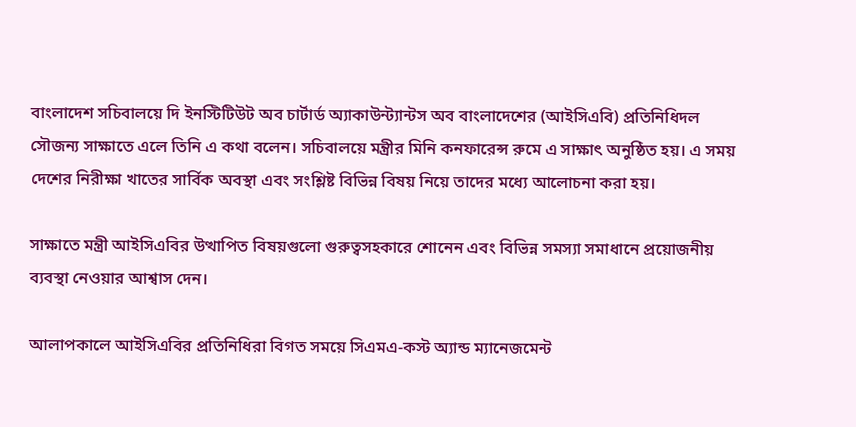বাংলাদেশ সচিবালয়ে দি ইনস্টিটিউট অব চার্টার্ড অ্যাকাউন্ট্যান্টস অব বাংলাদেশের (আইসিএবি) প্রতিনিধিদল সৌজন্য সাক্ষাতে এলে তিনি এ কথা বলেন। সচিবালয়ে মন্ত্রীর মিনি কনফারেন্স রুমে এ সাক্ষাৎ অনুষ্ঠিত হয়। এ সময় দেশের নিরীক্ষা খাতের সার্বিক অবস্থা এবং সংশ্লিষ্ট বিভিন্ন বিষয় নিয়ে তাদের মধ্যে আলোচনা করা হয়।

সাক্ষাতে মন্ত্রী আইসিএবির উত্থাপিত বিষয়গুলো গুরুত্বসহকারে শোনেন এবং বিভিন্ন সমস্যা সমাধানে প্রয়োজনীয় ব্যবস্থা নেওয়ার আশ্বাস দেন।

আলাপকালে আইসিএবির প্রতিনিধিরা বিগত সময়ে সিএমএ-কস্ট অ্যান্ড ম্যানেজমেন্ট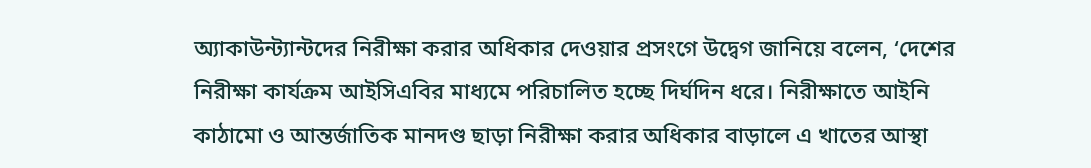অ্যাকাউন্ট্যান্টদের নিরীক্ষা করার অধিকার দেওয়ার প্রসংগে উদ্বেগ জানিয়ে বলেন, ‘দেশের নিরীক্ষা কার্যক্রম আইসিএবির মাধ্যমে পরিচালিত হচ্ছে দির্ঘদিন ধরে। নিরীক্ষাতে আইনি কাঠামো ও আন্তর্জাতিক মানদণ্ড ছাড়া নিরীক্ষা করার অধিকার বাড়ালে এ খাতের আস্থা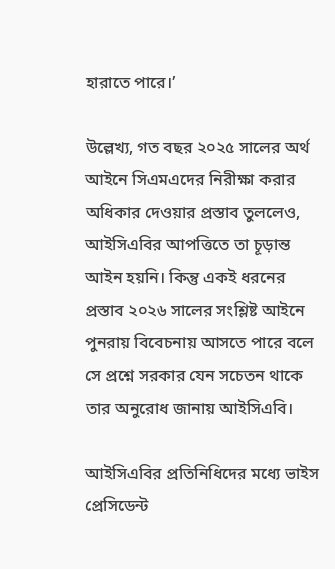হারাতে পারে।’

উল্লেখ্য, গত বছর ২০২৫ সালের অর্থ আইনে সিএমএদের নিরীক্ষা করার অধিকার দেওয়ার প্রস্তাব তুললেও, আইসিএবির আপত্তিতে তা চূড়ান্ত আইন হয়নি। কিন্তু একই ধরনের প্রস্তাব ২০২৬ সালের সংশ্লিষ্ট আইনে পুনরায় বিবেচনায় আসতে পারে বলে সে প্রশ্নে সরকার যেন সচেতন থাকে তার অনুরোধ জানায় আইসিএবি।

আইসিএবির প্রতিনিধিদের মধ্যে ভাইস প্রেসিডেন্ট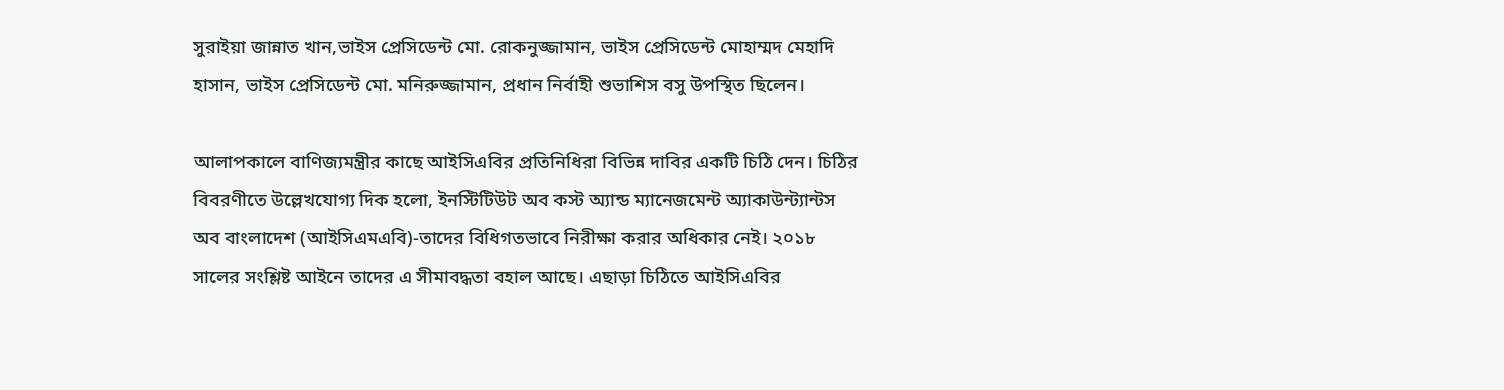সুরাইয়া জান্নাত খান,ভাইস প্রেসিডেন্ট মো. রোকনুজ্জামান, ভাইস প্রেসিডেন্ট মোহাম্মদ মেহাদি হাসান, ভাইস প্রেসিডেন্ট মো. মনিরুজ্জামান, প্রধান নির্বাহী শুভাশিস বসু উপস্থিত ছিলেন।

আলাপকালে বাণিজ্যমন্ত্রীর কাছে আইসিএবির প্রতিনিধিরা বিভিন্ন দাবির একটি চিঠি দেন। চিঠির বিবরণীতে উল্লেখযোগ্য দিক হলো, ইনস্টিটিউট অব কস্ট অ্যান্ড ম্যানেজমেন্ট অ্যাকাউন্ট্যান্টস অব বাংলাদেশ (আইসিএমএবি)-তাদের বিধিগতভাবে নিরীক্ষা করার অধিকার নেই। ২০১৮ সালের সংশ্লিষ্ট আইনে তাদের এ সীমাবদ্ধতা বহাল আছে। এছাড়া চিঠিতে আইসিএবির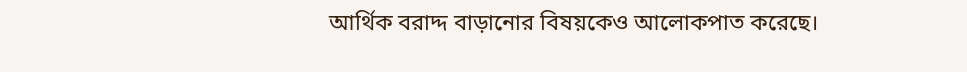আর্থিক বরাদ্দ বাড়ানোর বিষয়কেও আলোকপাত করেছে।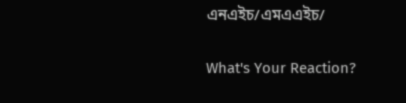এনএইচ/এমএএইচ/

What's Your Reaction?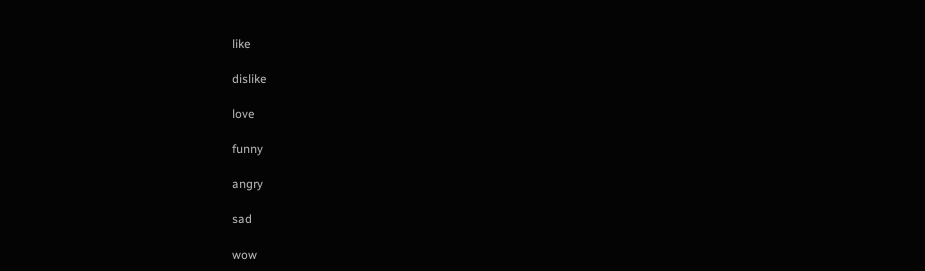like

dislike

love

funny

angry

sad

wow